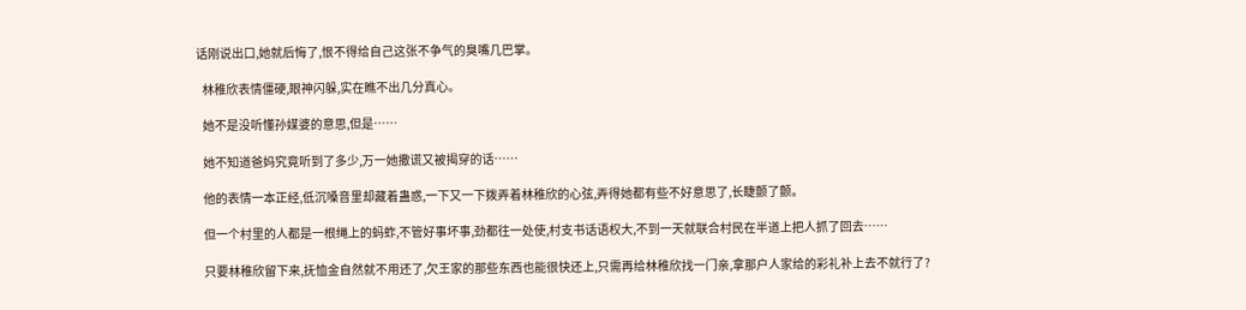话刚说出口,她就后悔了,恨不得给自己这张不争气的臭嘴几巴掌。

  林稚欣表情僵硬,眼神闪躲,实在瞧不出几分真心。

  她不是没听懂孙媒婆的意思,但是……

  她不知道爸妈究竟听到了多少,万一她撒谎又被揭穿的话……

  他的表情一本正经,低沉嗓音里却藏着蛊惑,一下又一下拨弄着林稚欣的心弦,弄得她都有些不好意思了,长睫颤了颤。

  但一个村里的人都是一根绳上的蚂蚱,不管好事坏事,劲都往一处使,村支书话语权大,不到一天就联合村民在半道上把人抓了回去……

  只要林稚欣留下来,抚恤金自然就不用还了,欠王家的那些东西也能很快还上,只需再给林稚欣找一门亲,拿那户人家给的彩礼补上去不就行了?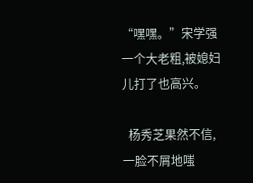“嘿嘿。”宋学强一个大老粗,被媳妇儿打了也高兴。

  杨秀芝果然不信,一脸不屑地嗤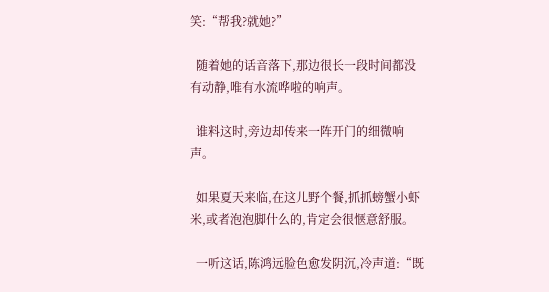笑:“帮我?就她?”

  随着她的话音落下,那边很长一段时间都没有动静,唯有水流哗啦的响声。

  谁料这时,旁边却传来一阵开门的细微响声。

  如果夏天来临,在这儿野个餐,抓抓螃蟹小虾米,或者泡泡脚什么的,肯定会很惬意舒服。

  一听这话,陈鸿远脸色愈发阴沉,冷声道:“既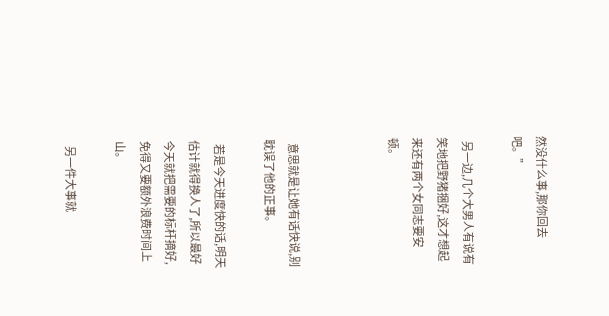然没什么事,那你回去吧。”

  另一边,几个大男人有说有笑地把野猪捆好,这才想起来还有两个女同志要安顿。



  意思就是让她有话快说,别耽误了他的正事。

  若是今天进度快的话,明天估计就得换人了,所以最好今天就把需要的标杆摘好,免得又要额外浪费时间上山。

  另一件大事就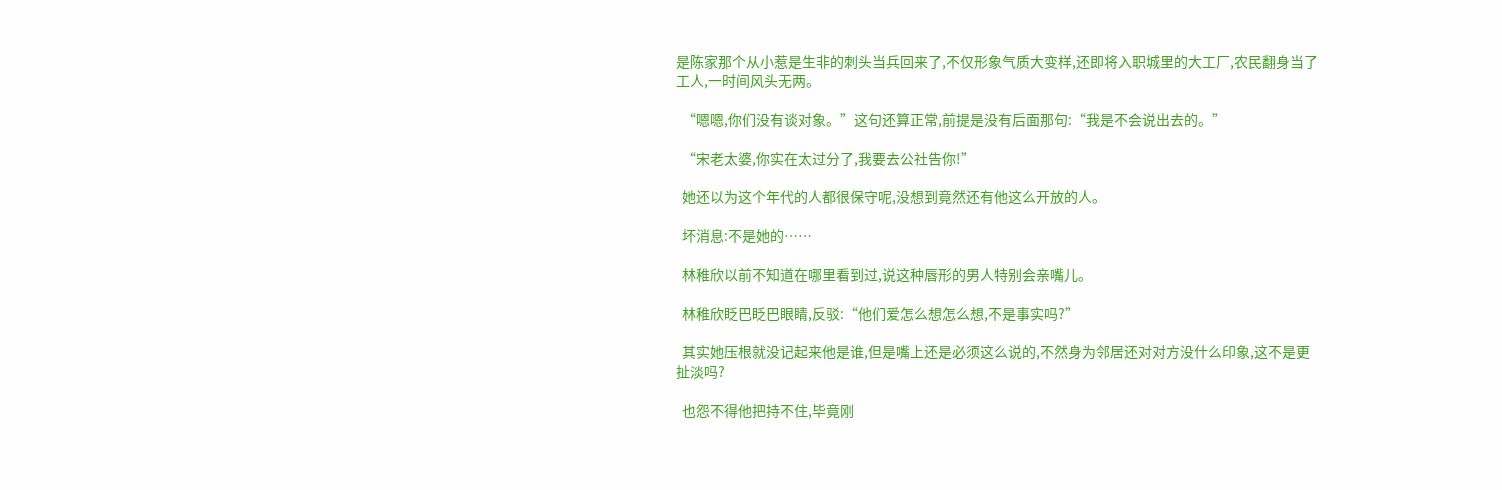是陈家那个从小惹是生非的刺头当兵回来了,不仅形象气质大变样,还即将入职城里的大工厂,农民翻身当了工人,一时间风头无两。

  “嗯嗯,你们没有谈对象。”这句还算正常,前提是没有后面那句:“我是不会说出去的。”

  “宋老太婆,你实在太过分了,我要去公社告你!”

  她还以为这个年代的人都很保守呢,没想到竟然还有他这么开放的人。

  坏消息:不是她的……

  林稚欣以前不知道在哪里看到过,说这种唇形的男人特别会亲嘴儿。

  林稚欣眨巴眨巴眼睛,反驳:“他们爱怎么想怎么想,不是事实吗?”

  其实她压根就没记起来他是谁,但是嘴上还是必须这么说的,不然身为邻居还对对方没什么印象,这不是更扯淡吗?

  也怨不得他把持不住,毕竟刚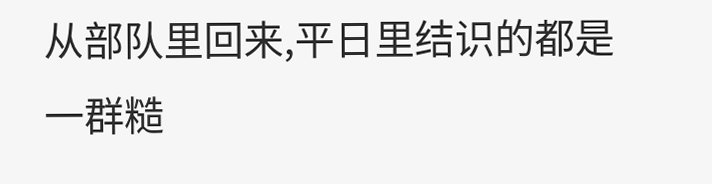从部队里回来,平日里结识的都是一群糙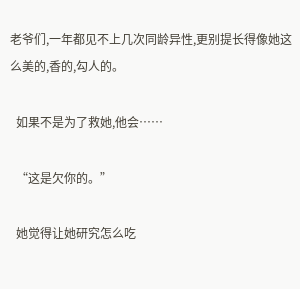老爷们,一年都见不上几次同龄异性,更别提长得像她这么美的,香的,勾人的。

  如果不是为了救她,他会……

  “这是欠你的。”

  她觉得让她研究怎么吃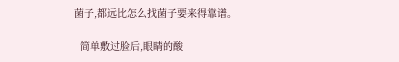菌子,都远比怎么找菌子要来得靠谱。

  简单敷过脸后,眼睛的酸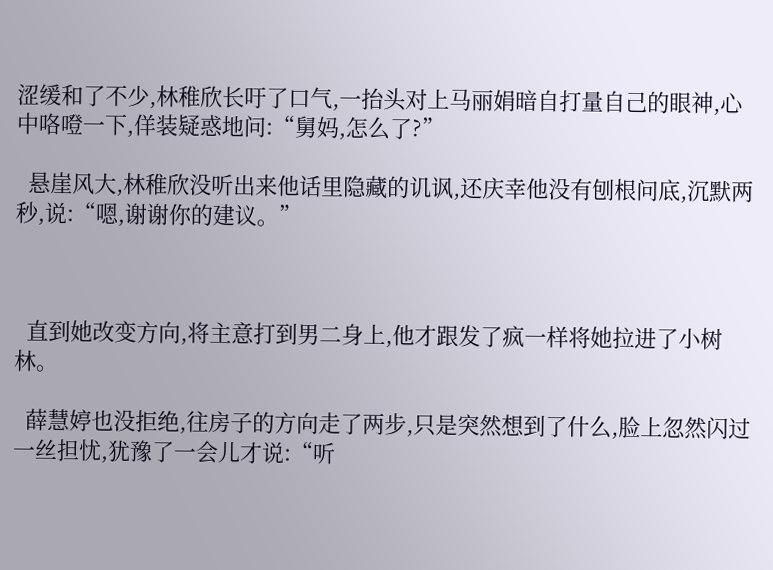涩缓和了不少,林稚欣长吁了口气,一抬头对上马丽娟暗自打量自己的眼神,心中咯噔一下,佯装疑惑地问:“舅妈,怎么了?”

  悬崖风大,林稚欣没听出来他话里隐藏的讥讽,还庆幸他没有刨根问底,沉默两秒,说:“嗯,谢谢你的建议。”



  直到她改变方向,将主意打到男二身上,他才跟发了疯一样将她拉进了小树林。

  薛慧婷也没拒绝,往房子的方向走了两步,只是突然想到了什么,脸上忽然闪过一丝担忧,犹豫了一会儿才说:“听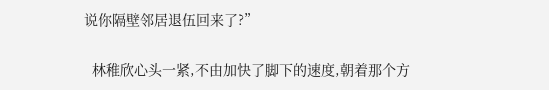说你隔壁邻居退伍回来了?”

  林稚欣心头一紧,不由加快了脚下的速度,朝着那个方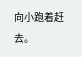向小跑着赶去。